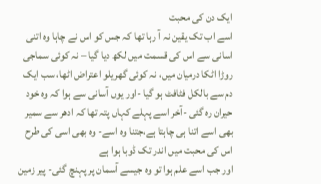ایک دن کی محبت
اسے اب تک یقین نہ آ رہا تھا کہ جس کو اس نے چاہا وہ اتنی اسانی سے اس کی قسمت میں لکھ دیا گیا – نہ کوئی سماجی روڑا اٹکا درمیان میں، نہ کوئی گھریلو اعتراض اٹھا، سب ایک دم سے بالکل فٹافٹ ہو گیا -اور یوں آسانی سے ہوا کہ وہ خود حیران رہ گئی -آخر اسے پہلے کہاں پتہ تھا کہ ادھر سے سمیر بھی اسے اتنا ہی چاہتا ہے،جتنا وہ اسے- وہ بھی اسی کی طرح اس کی محبت میں اندر تک ڈوبا ہوا ہے
اور جب اسے علم ہوا تو وہ جیسے آسمان پر پہنچ گئی- پیر زمین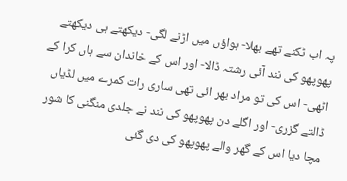پہ اب ٹکنے تھے بھلا- ہواؤں میں اڑنے لگی- دیکھتے ہی دیکھتے پھوپھو کی نند آئی رشتہ ڈالا- اور اس کے خاندان سے ہاں کرا کے اٹھی- اس کی تو مراد بھر ائی تھی ساری رات کمرے میں لڈیاں ڈالتے گزری- اور اگلے دن پھوپھو کی نند نے جلدی منگنی کا شور مچا دیا اس کے گھر والے پھوپھو کی دی گئی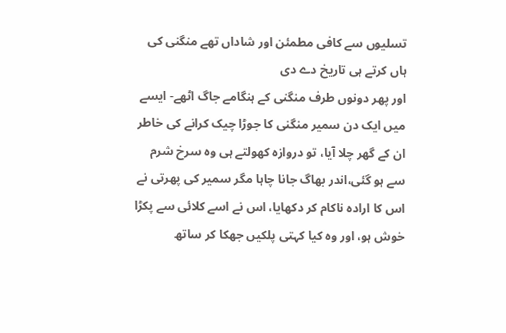تسلیوں سے کافی مطمئن اور شاداں تھے منگنی کی ہاں کرتے ہی تاریخ دے دی
اور پھر دونوں طرف منگنی کے ہنگامے جاگ اٹھے- ایسے میں ایک دن سمیر منگنی کا جوڑا چیک کرانے کی خاطر ان کے گھر چلا آیا، تو دروازہ کھولتے ہی وہ سرخ شرم سے ہو گئی،اندر بھاگ جانا چاہا مگر سمیر کی پھرتی نے اس کا ارادہ ناکام کر دکھایا، اس نے اسے کلائی سے پکڑا خوش ہو، اور وہ کیا کہتی پلکیں جھکا کر ساتھ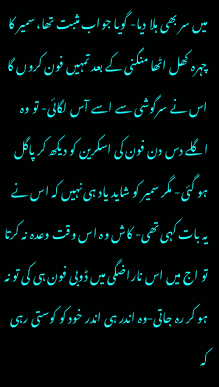میں سر بھی ہلا دیا- گویا جواب مثبت تھا، سمیر کا چہرہ کھل اٹھا منگنی کے بعد تمہیں فون کروں گا
اس نے سرگوشی سے اسے آس لگائی- تو وہ اگلے دس دن فون کی اسکرین کو دیکھ کر پاگل ہو گئی- مگر سمیر کو شاید یاد ہی نہیں کہ اس نے یہ بات کہی تھی- کاش وہ اس وقت وعدہ نہ کرتا تو اج میں اس ناراضگی میں ڈوبی فون ہی کی تو نہ ہو کر رہ جاتی-وہ اندر ہی اندر خود کو کوستی رہی کہ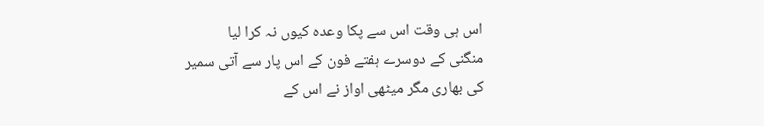اس ہی وقت اس سے پکا وعدہ کیوں نہ کرا لیا
منگنی کے دوسرے ہفتے فون کے اس پار سے آتی سمیر کی بھاری مگر میٹھی اواز نے اس کے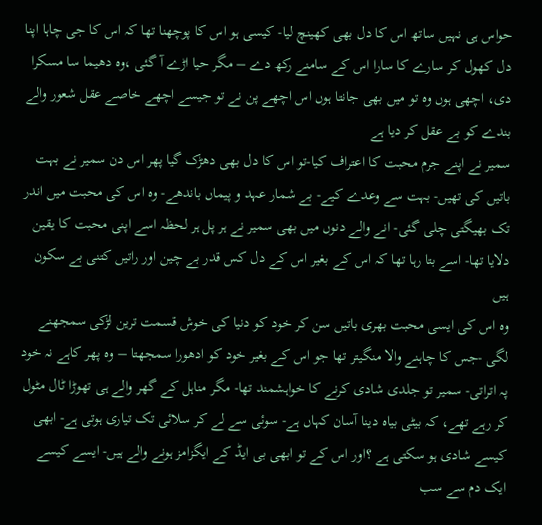حواس ہی نہیں ساتھ اس کا دل بھی کھینچ لیا- کیسی ہو اس کا پوچھنا تھا کہ اس کا جی چاہا اپنا دل کھول کر سارے کا سارا اس کے سامنے رکھ دے – مگر حیا اڑے آ گئی ،وہ دھیما سا مسکرا دی، اچھی ہوں وہ تو میں بھی جانتا ہوں اس اچھے پن نے تو جیسے اچھے خاصے عقل شعور والے بندے کو بے عقل کر دیا ہے
سمیر نے اپنے جرم محبت کا اعتراف کیا-تو اس کا دل بھی دھڑک گیا پھر اس دن سمیر نے بہت باتیں کی تھیں- بہت سے وعدے کیے- بے شمار عہد و پیماں باندھے- وہ اس کی محبت میں اندر تک بھیگتی چلی گئی- انے والے دنوں میں بھی سمیر نے ہر پل ہر لحظہ اسے اپنی محبت کا یقین دلایا تھا- اسے بتا رہا تھا کہ اس کے بغیر اس کے دل کس قدر بے چین اور راتیں کتنی بے سکون ہیں
وہ اس کی ایسی محبت بھری باتیں سن کر خود کو دنیا کی خوش قسمت ترین لڑکی سمجھنے لگی -جس کا چاہنے والا منگیتر تھا جو اس کے بغیر خود کو ادھورا سمجھتا – وہ پھر کاہے نہ خود پہ اتراتی- سمیر تو جلدی شادی کرنے کا خواہشمند تھا- مگر مناہل کے گھر والے ہی تھوڑا ٹال مٹول کر رہے تھے، کہ بیٹی بیاه دینا آسان کہاں ہے- سوئی سے لے کر سلائی تک تیاری ہوتی ہے- ابھی کیسے شادی ہو سکتی ہے ؟اور اس کے تو ابھی بی ایڈ کے ایگزامز ہونے والے ہیں- ایسے کیسے ایک دم سے سب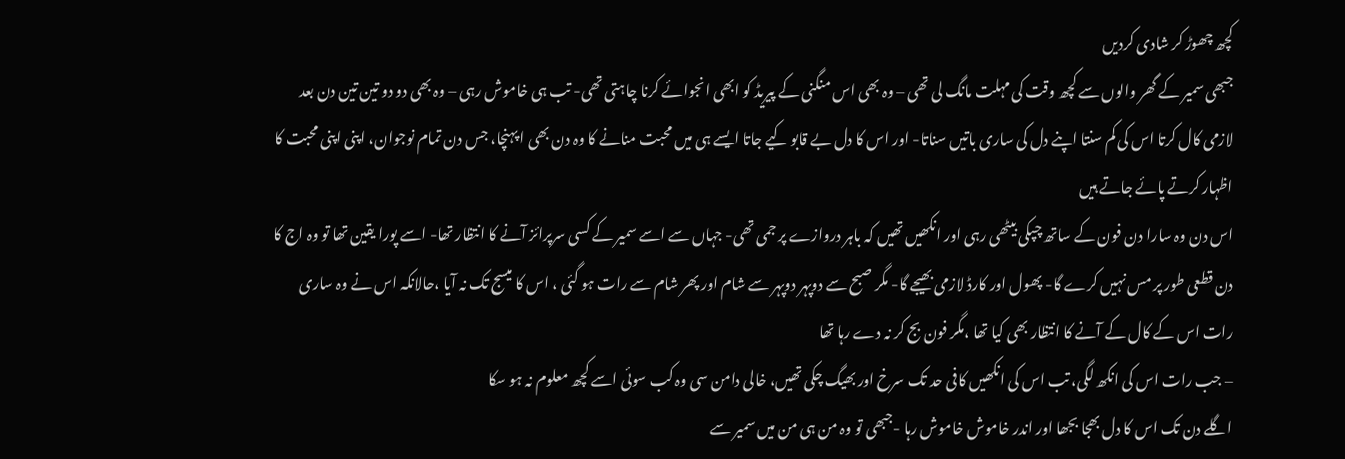کچھ چھوڑ کر شادی کردیں
جبھی سمیر کے گھر والوں سے کچھ وقت کی مہلت مانگ لی تھی – وہ بھی اس منگنی کے پیریڈ کو ابھی انجوائے کرنا چاہتی تھی- تب ہی خاموش رہی – وہ بھی دو دو تین تین دن بعد لازمی کال کرتا اس کی کم سنتا اپنے دل کی ساری باتیں سناتا- اور اس کا دل بے قابو کیے جاتا ایسے ہی میں محبت منانے کا وہ دن بھی ا پہنچا، جس دن تمام نوجوان، اپنی اپنی محبت کا اظہار کرتے پائے جاتے ہیں
اس دن وہ سارا دن فون کے ساتھ چپکی بیٹھی رہی اور انکھیں تھیں کہ باہر دروازے پر جمی تھی- جہاں سے اسے سمیر کے کسی سرپرائز آنے کا انتظار تھا- اسے پورا یقین تھا تو وہ اج کا دن قطعی طور پر مس نہیں کرے گا- پھول اور کارڈ لازمی بھیجے گا- مگر صبح سے دوپہر دوپہر سے شام اور پھر شام سے رات ہو گئی ، اس کا میسج تک نہ آیا ،حالانکہ اس نے وہ ساری رات اس کے کال کے آنے کا انتظار بھی کیا تھا ،مگر فون بج کر نہ دے رہا تھا
– جب رات اس کی انکھ لگی، تب اس کی انکھیں کافی حد تک سرخ اور بھیگ چکی تھیں، خالی دامن سی وہ کب سوئی اسے کچھ معلوم نہ ہو سکا
اگلے دن تک اس کا دل بھجا بجھا اور اندر خاموش خاموش رہا -جبھی تو وہ من ہی من میں سمیر سے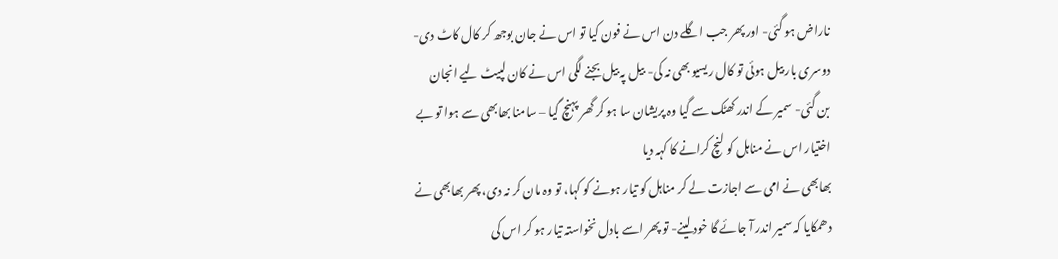ناراض ہو گئی- اور پھر جب اگلے دن اس نے فون کیا تو اس نے جان بوجھ کر کال کاٹ دی- دوسری بار بیل ہوئی تو کال ریسیو بھی نہ کی- بیل پہ بیل بجنے لگی اس نے کان لپیٹ لیے انجان بن گئی- سمیر کے اندر کھٹک سے گیا وہ پریشان سا ہو کر گھر پہنچ گیا – سامنا بھابھی سے ہوا تو بے اختیار اس نے مناہل کو لنچ کرانے کا کہہ دیا
بھابھی نے امی سے اجازت لے کر مناہل کو تیار ہونے کو کہا، تو وہ مان کر نہ دی، پھر بھابھی نے دھمکایا کہ سمیر اندر آ جائے گا خود لینے- تو پھر اسے بادل نخواستہ تیار ہو کر اس کی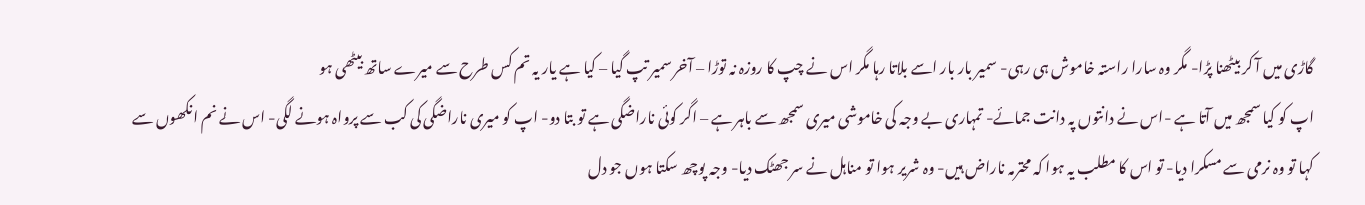گاڑی میں آ کر بیٹھنا پڑا- مگر وہ سارا راستہ خاموش ہی رہی- سمیر بار بار اسے بلاتا رہا مگر اس نے چپ کا روزہ نہ توڑا – آخر سمیر تپ گیا – کیا ہے یار یہ تم کس طرح سے میرے ساتھ بیٹھی ہو
اپ کو کیا سمجھ میں آتا ہے -اس نے دانتوں پہ دانت جمائے- تمہاری بے وجہ کی خاموشی میری سمجھ سے باہر ہے – اگر کوئی ناراضگی ہے تو بتا دو- اپ کو میری ناراضگی کی کب سے پرواہ ہونے لگی- اس نے نم انکھوں سے کہا تو وہ نرمی سے مسکرا دیا- تو اس کا مطلب یہ ہوا کہ محترمہ ناراض ہیں- وہ شریر ہوا تو مناہل نے سر جھٹک دیا- وجہ پوچھ سکتا ہوں جو دل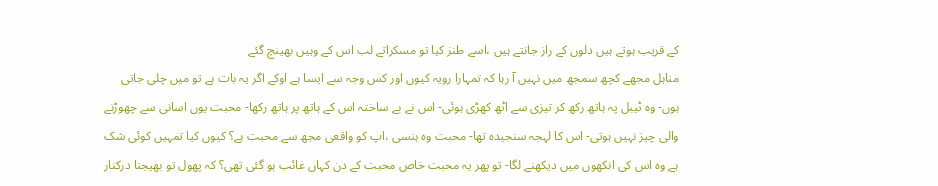کے قریب ہوتے ہیں دلوں کے راز جانتے ہیں ،اسے طنز کیا تو مسکراتے لب اس کے وہیں بھینچ گئے
مناہل مجھے کچھ سمجھ میں نہیں آ رہا کہ تمہارا رویہ کیوں اور کس وجہ سے ایسا ہے اوکے اگر یہ بات ہے تو میں چلی جاتی ہوں- وہ ٹیبل پہ ہاتھ رکھ کر تیزی سے اٹھ کھڑی ہوئی- اس نے بے ساختہ اس کے ہاتھ پر ہاتھ رکھا- محبت یوں اسانی سے چھوڑنے والی چیز نہیں ہوتی- اس کا لہجہ سنجیدہ تھا- محبت وہ ہنسی ،اپ کو واقعی مجھ سے محبت ہے؟ کیوں کیا تمہیں کوئی شک ہے وہ اس کی انکھوں میں دیکھنے لگا- تو پھر یہ محبت خاص محبت کے دن کہاں غائب ہو گئی تھی؟ کہ پھول تو بھیجنا درکنار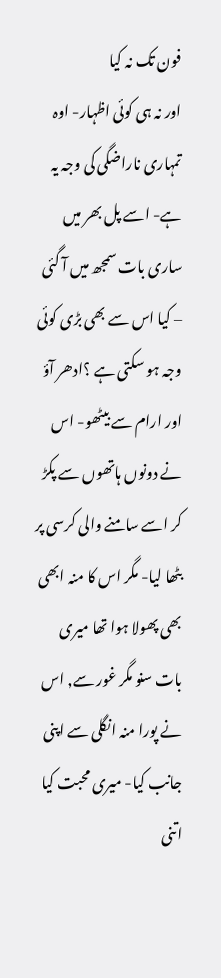فون تک نہ کیا
اور نہ ہی کوئی اظہار- اوہ تمہاری ناراضگی کی وجہ یہ ہے- اسے پل بھر میں ساری بات سمجھ میں آ گئی – کیا اس سے بھی بڑی کوئی وجہ ہو سکتی ہے ؟ادھر آؤ اور ارام سے بیٹھو- اس نے دونوں ہاتھوں سے پکڑ کر اسے سامنے والی کرسی پر بٹھا لیا- مگر اس کا منہ ابھی بھی پھولا ہوا تھا میری بات سنو مگر غور سے, اس نے پورا منہ انگلی سے اپنی جانب کیا- میری محبت کیا اتنی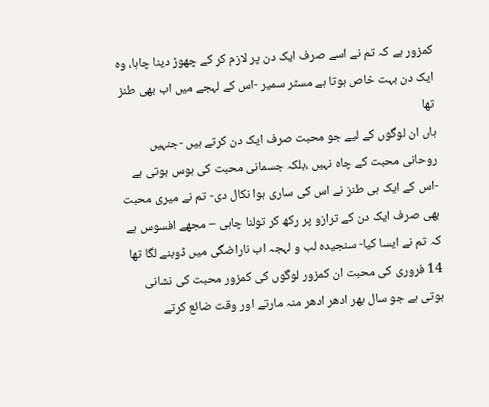کمزور ہے کہ تم نے اسے صرف ایک دن پر لازم کر کے چھوڑ دینا چاہا، وہ ایک دن بہت خاص ہوتا ہے مسٹر سمیر -اس کے لہجے میں اب بھی طنز تھا
ہاں ان لوگوں کے لیے جو محبت صرف ایک دن کرتے ہیں -جنہیں روحانی محبت کے چاہ نہیں ،بلکہ جسمانی محبت کی ہوس ہوتی ہے -اس کے ایک ہی طنز نے اس کی ساری ہوا نکال دی- تم نے میری محبت بھی صرف ایک دن کے ترازو پر رکھ کر تولنا چاہی – مجھے افسوس ہے کہ تم نے ایسا کیا- سنجیدہ لب و لہجہ اب ناراضگی میں ڈوبنے لگا تھا
14 فروری کی محبت ان کمزور لوگوں کی کمزور محبت کی نشانی ہوتی ہے جو سال بھر ادھر ادھر منہ مارتے اور وقت ضائع کرتے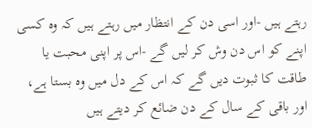رہتے ہیں -اور اسی دن کے انتظار میں رہتے ہیں کہ وہ کسی اپنے کو اس دن وش کر لیں گے -اس پر اپنی محبت یا طاقت کا ثبوت دیں گے کہ اس کے دل میں وہ بستا ہے، اور باقی کے سال کے دن ضائع کر دیتے ہیں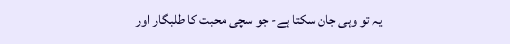یہ تو وہی جان سکتا ہے- جو سچی محبت کا طلبگار اور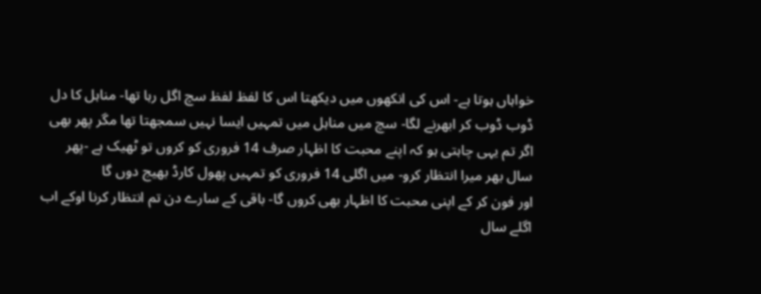خواہاں ہوتا ہے- اس کی انکھوں میں دیکھتا اس کا لفظ لفظ سچ اگل رہا تھا- مناہل کا دل ڈوب ڈوب کر ابھرنے لگا- سچ میں مناہل میں تمہیں ایسا نہیں سمجھتا تھا مگر پھر بھی اگر تم یہی چاہتی ہو کہ اپنے محبت کا اظہار صرف 14 فروری کو کروں تو ٹھیک ہے -پھر سال بھر میرا انتظار کرو- میں اگلی 14 فروری کو تمہیں پھول کارڈ بھیج دوں گا
اور فون کر کے اپنی محبت کا اظہار بھی کروں گا- باقی کے سارے دن تم انتظار کرنا اوکے اب اگلے سال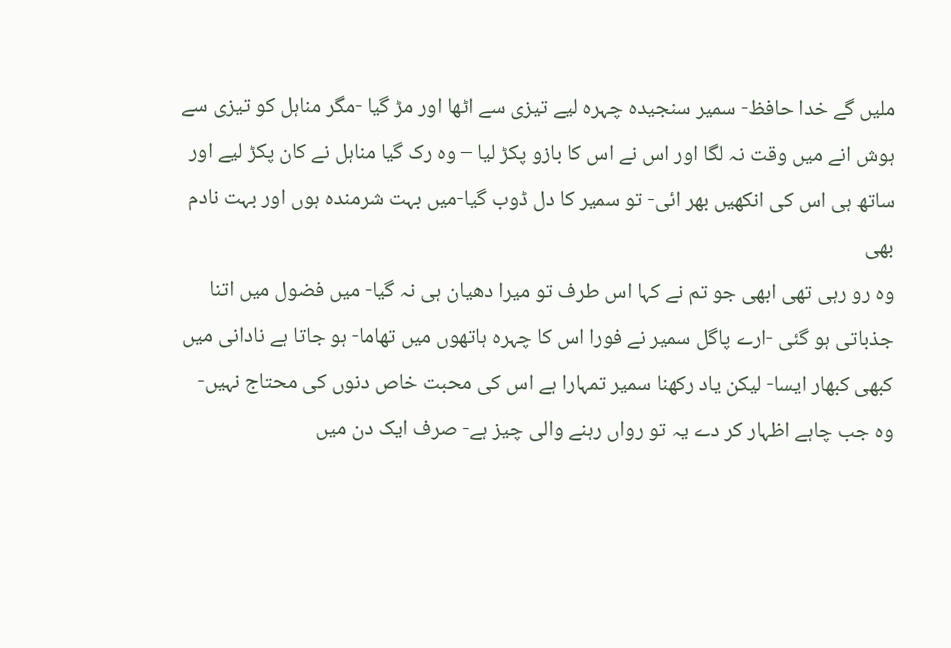ملیں گے خدا حافظ- سمیر سنجیدہ چہرہ لیے تیزی سے اٹھا اور مڑ گیا -مگر مناہل کو تیزی سے ہوش انے میں وقت نہ لگا اور اس نے اس کا بازو پکڑ لیا – وہ رک گیا مناہل نے کان پکڑ لیے اور ساتھ ہی اس کی انکھیں بھر ائی- تو سمیر کا دل ڈوب گیا-میں بہت شرمندہ ہوں اور بہت نادم بھی
وہ رو رہی تھی ابھی جو تم نے کہا اس طرف تو میرا دھیان ہی نہ گیا- میں فضول میں اتنا جذباتی ہو گئی -ارے پاگل سمیر نے فورا اس کا چہرہ ہاتھوں میں تھاما- ہو جاتا ہے نادانی میں کبھی کبھار ایسا- لیکن یاد رکھنا سمیر تمہارا ہے اس کی محبت خاص دنوں کی محتاج نہیں- وہ جب چاہے اظہار کر دے یہ تو رواں رہنے والی چیز ہے- صرف ایک دن میں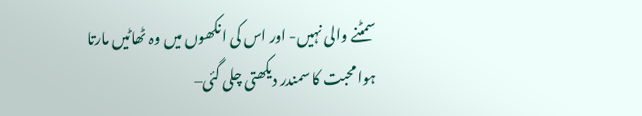سمٹنے والی نہیں- اور اس کی انکھوں میں وہ ٹھاٹیں مارتا ہوا محبت کا سمندر دیکھتی چلی گئی–